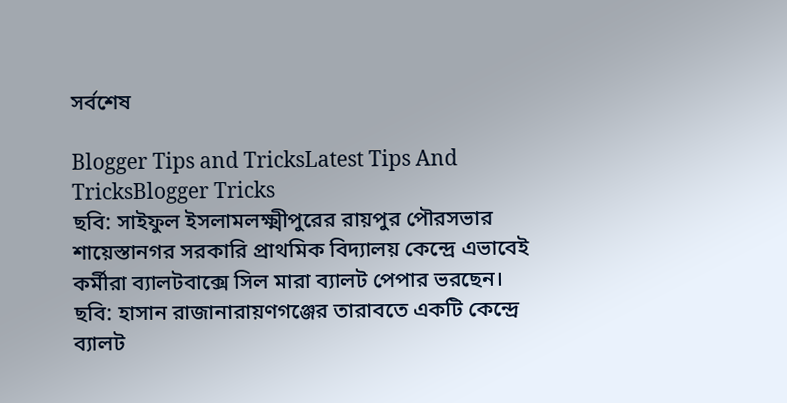সর্বশেষ

Blogger Tips and TricksLatest Tips And TricksBlogger Tricks
ছবি: সাইফুল ইসলামলক্ষ্মীপুরের রায়পুর পৌরসভার শায়েস্তানগর সরকারি প্রাথমিক বিদ্যালয় কেন্দ্রে এভাবেই কর্মীরা ব্যালটবাক্সে সিল মারা ব্যালট পেপার ভরছেন।
ছবি: হাসান রাজানারায়ণগঞ্জের তারাবতে একটি কেন্দ্রে ব্যালট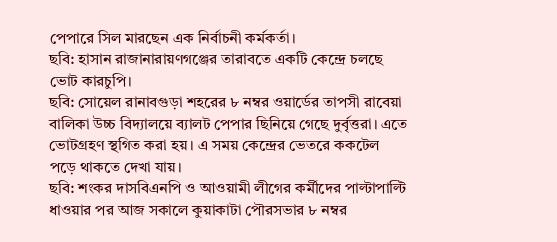পেপারে সিল মারছেন এক নির্বাচনী কর্মকর্তা।
ছবি: হাসান রাজানারায়ণগঞ্জের তারাবতে একটি কেন্দ্রে চলছে ভোট কারচুপি।
ছবি: সোয়েল রানাবগুড়া শহরের ৮ নম্বর ওয়ার্ডের তাপসী রাবেয়া বালিকা উচ্চ বিদ্যালয়ে ব্যালট পেপার ছিনিয়ে গেছে দুর্বৃত্তরা। এতে ভোটগ্রহণ স্থগিত করা হয়। এ সময় কেন্দ্রের ভেতরে ককটেল পড়ে থাকতে দেখা যায়।
ছবি: শংকর দাসবিএনপি ও আওয়ামী লীগের কর্মীদের পাল্টাপাল্টি ধাওয়ার পর আজ সকালে কুয়াকাটা পৌরসভার ৮ নম্বর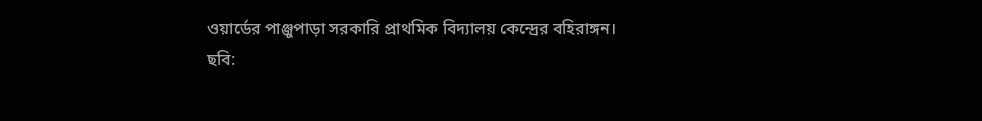ওয়ার্ডের পাঞ্জুপাড়া সরকারি প্রাথমিক বিদ্যালয় কেন্দ্রের বহিরাঙ্গন।
ছবি: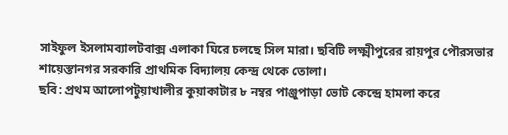সাইফুল ইসলামব্যালটবাক্স এলাকা ঘিরে চলছে সিল মারা। ছবিটি লক্ষ্মীপুরের রায়পুর পৌরসভার শায়েস্তানগর সরকারি প্রাথমিক বিদ্যালয় কেন্দ্র থেকে তোলা।
ছবি: প্রথম আলোপটুয়াখালীর কুয়াকাটার ৮ নম্বর পাঞ্জুপাড়া ভোট কেন্দ্রে হামলা করে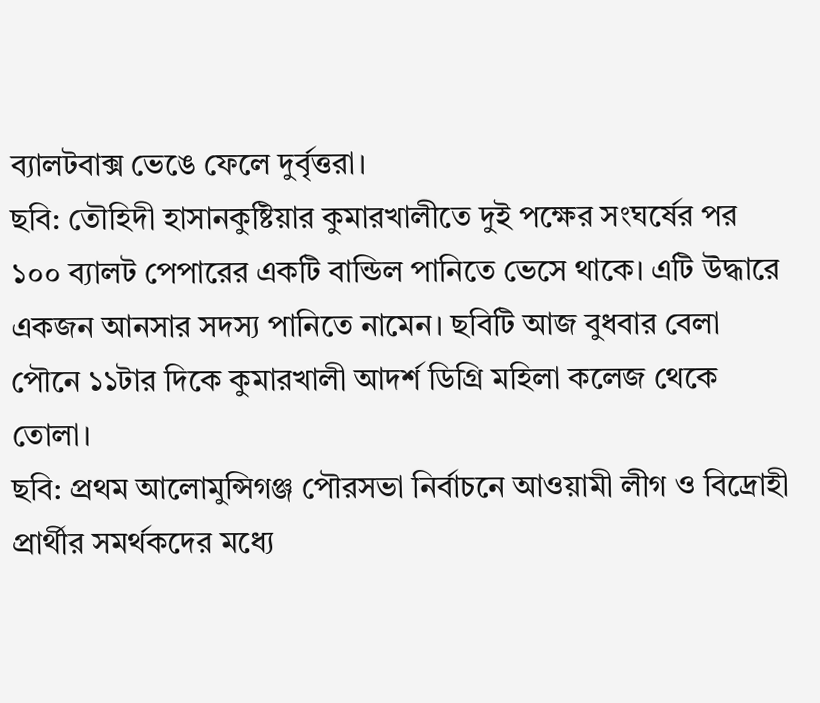ব্যালটবাক্স ভেঙে ফেলে দুর্বৃত্তরা।
ছবি: তৌহিদী হাসানকুষ্টিয়ার কুমারখালীতে দুই পক্ষের সংঘর্ষের পর ১০০ ব্যালট পেপারের একটি বান্ডিল পানিতে ভেসে থাকে। এটি উদ্ধারে একজন আনসার সদস্য পানিতে নামেন। ছবিটি আজ বুধবার বেলা পৌনে ১১টার দিকে কুমারখালী আদর্শ ডিগ্রি মহিলা কলেজ থেকে তোলা।
ছবি: প্রথম আলোমুন্সিগঞ্জ পৌরসভা নির্বাচনে আওয়ামী লীগ ও বিদ্রোহী প্রার্থীর সমর্থকদের মধ্যে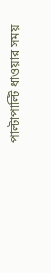পাল্টাপাল্টি ধাওয়ার সময়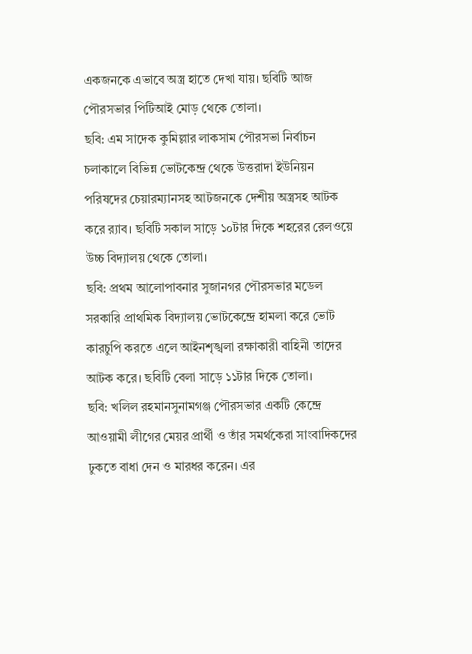একজনকে এভাবে অস্ত্র হাতে দেখা যায়। ছবিটি আজ পৌরসভার পিটিআই মোড় থেকে তোলা।
ছবি: এম সাদেক কুমিল্লার লাকসাম পৌরসভা নির্বাচন চলাকালে বিভিন্ন ভোটকেন্দ্র থেকে উত্তরাদা ইউনিয়ন পরিষদের চেয়ারম্যানসহ আটজনকে দেশীয় অস্ত্রসহ আটক করে র‍্যাব। ছবিটি সকাল সাড়ে ১০টার দিকে শহরের রেলওয়ে উচ্চ বিদ্যালয় থেকে তোলা।
ছবি: প্রথম আলোপাবনার সুজানগর পৌরসভার মডেল সরকারি প্রাথমিক বিদ্যালয় ভোটকেন্দ্রে হামলা করে ভোট কারচুপি করতে এলে আইনশৃঙ্খলা রক্ষাকারী বাহিনী তাদের আটক করে। ছবিটি বেলা সাড়ে ১১টার দিকে তোলা।
ছবি: খলিল রহমানসুনামগঞ্জ পৌরসভার একটি কেন্দ্রে আওয়ামী লীগের মেয়র প্রার্থী ও তাঁর সমর্থকেরা সাংবাদিকদের ঢুকতে বাধা দেন ও মারধর করেন। এর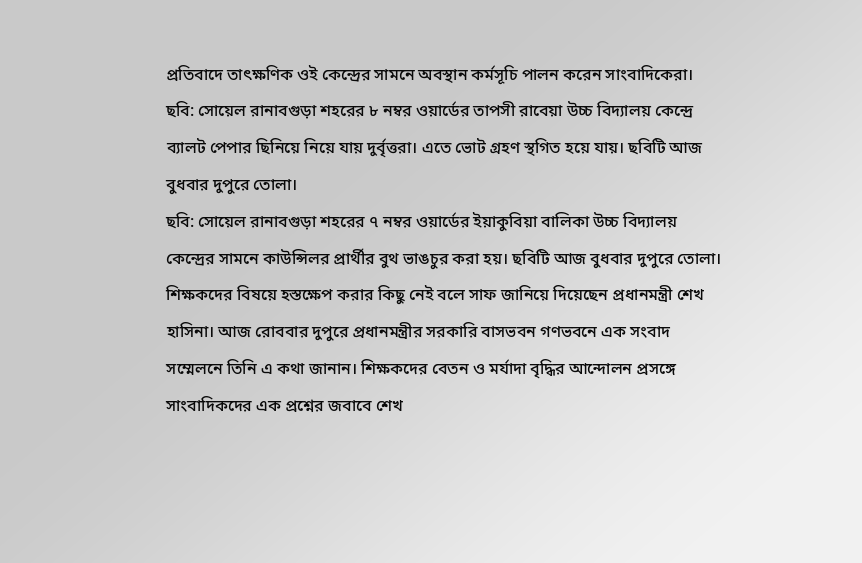প্রতিবাদে তাৎক্ষণিক ওই কেন্দ্রের সামনে অবস্থান কর্মসূচি পালন করেন সাংবাদিকেরা।
ছবি: সোয়েল রানাবগুড়া শহরের ৮ নম্বর ওয়ার্ডের তাপসী রাবেয়া উচ্চ বিদ্যালয় কেন্দ্রে ব্যালট পেপার ছিনিয়ে নিয়ে যায় দুর্বৃত্তরা। এতে ভোট গ্রহণ স্থগিত হয়ে যায়। ছবিটি আজ বুধবার দুপুরে তোলা।
ছবি: সোয়েল রানাবগুড়া শহরের ৭ নম্বর ওয়ার্ডের ইয়াকুবিয়া বালিকা উচ্চ বিদ্যালয় কেন্দ্রের সামনে কাউন্সিলর প্রার্থীর বুথ ভাঙচুর করা হয়। ছবিটি আজ বুধবার দুপুরে তোলা।
শিক্ষকদের বিষয়ে হস্তক্ষেপ করার কিছু নেই বলে সাফ জানিয়ে দিয়েছেন প্রধানমন্ত্রী শেখ হাসিনা। আজ রোববার দুপুরে প্রধানমন্ত্রীর সরকারি বাসভবন গণভবনে এক সংবাদ সম্মেলনে তিনি এ কথা জানান। শিক্ষকদের বেতন ও মর্যাদা বৃদ্ধির আন্দোলন প্রসঙ্গে সাংবাদিকদের এক প্রশ্নের জবাবে শেখ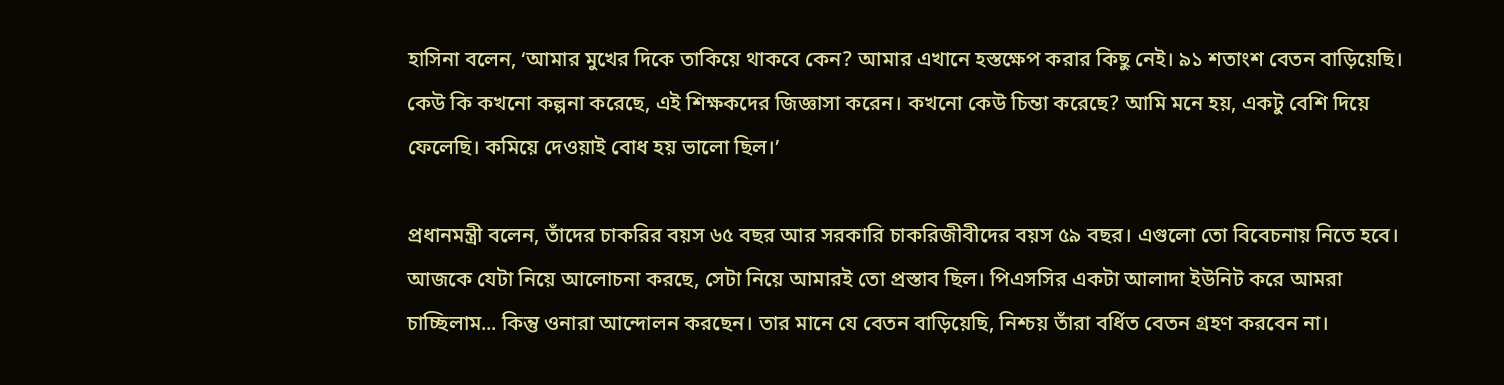হাসিনা বলেন, ‘আমার মুখের দিকে তাকিয়ে থাকবে কেন? আমার এখানে হস্তক্ষেপ করার কিছু নেই। ৯১ শতাংশ বেতন বাড়িয়েছি। কেউ কি কখনো কল্পনা করেছে, এই শিক্ষকদের জিজ্ঞাসা করেন। কখনো কেউ চিন্তা করেছে? আমি মনে হয়, একটু বেশি দিয়ে ফেলেছি। কমিয়ে দেওয়াই বোধ হয় ভালো ছিল।’

প্রধানমন্ত্রী বলেন, তাঁদের চাকরির বয়স ৬৫ বছর আর সরকারি চাকরিজীবীদের বয়স ৫৯ বছর। এগুলো তো বিবেচনায় নিতে হবে। আজকে যেটা নিয়ে আলোচনা করছে, সেটা নিয়ে আমারই তো প্রস্তাব ছিল। পিএসসির একটা আলাদা ইউনিট করে আমরা চাচ্ছিলাম... কিন্তু ওনারা আন্দোলন করছেন। তার মানে যে বেতন বাড়িয়েছি, নিশ্চয় তাঁরা বর্ধিত বেতন গ্রহণ করবেন না।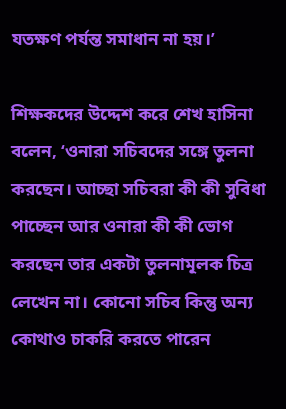যতক্ষণ পর্যন্ত সমাধান না হয়।’

শিক্ষকদের উদ্দেশ করে শেখ হাসিনা বলেন, ‘ওনারা সচিবদের সঙ্গে তুলনা করছেন। আচ্ছা সচিবরা কী কী সুবিধা পাচ্ছেন আর ওনারা কী কী ভোগ করছেন তার একটা তুলনামূলক চিত্র লেখেন না। কোনো সচিব কিন্তু অন্য কোথাও চাকরি করতে পারেন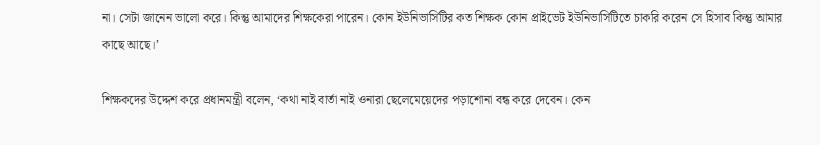না। সেটা জানেন ভালো করে। কিন্তু আমাদের শিক্ষকেরা পারেন। কোন ইউনিভার্সিটির কত শিক্ষক কোন প্রাইভেট ইউনিভার্সিটিতে চাকরি করেন সে হিসাব কিন্তু আমার কাছে আছে।’

শিক্ষকদের উদ্দেশ করে প্রধানমন্ত্রী বলেন, ‘কথা নাই বার্তা নাই ওনারা ছেলেমেয়েদের পড়াশোনা বন্ধ করে দেবেন। কেন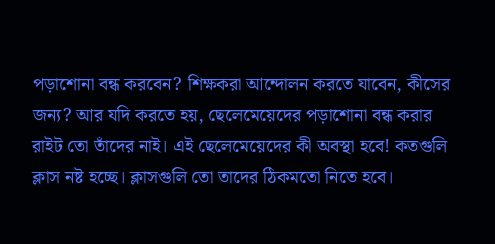পড়াশোনা বন্ধ করবেন? শিক্ষকরা আন্দোলন করতে যাবেন, কীসের জন্য? আর যদি করতে হয়, ছেলেমেয়েদের পড়াশোনা বন্ধ করার রাইট তো তাঁদের নাই। এই ছেলেমেয়েদের কী অবস্থা হবে! কতগুলি ক্লাস নষ্ট হচ্ছে। ক্লাসগুলি তো তাদের ঠিকমতো নিতে হবে।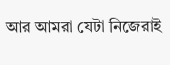আর আমরা যেটা নিজেরাই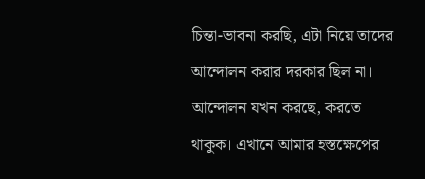চিন্তা-ভাবনা করছি, এটা নিয়ে তাদের আন্দোলন করার দরকার ছিল না। আন্দোলন যখন করছে, করতে থাকুক। এখানে আমার হস্তক্ষেপের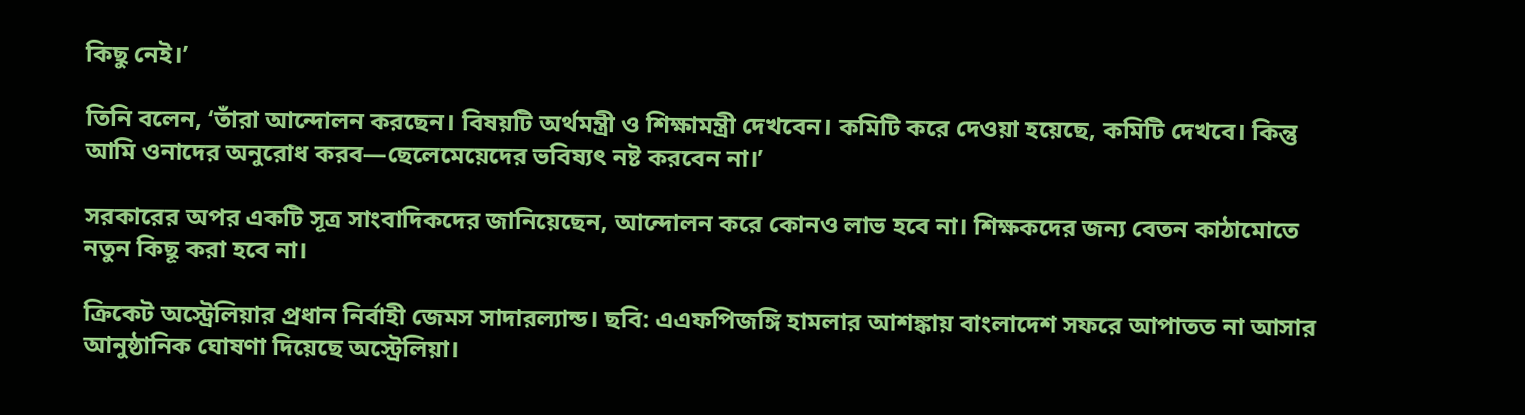কিছু নেই।’

তিনি বলেন, ‘তাঁরা আন্দোলন করছেন। বিষয়টি অর্থমন্ত্রী ও শিক্ষামন্ত্রী দেখবেন। কমিটি করে দেওয়া হয়েছে, কমিটি দেখবে। কিন্তু আমি ওনাদের অনুরোধ করব—ছেলেমেয়েদের ভবিষ্যৎ নষ্ট করবেন না।’

সরকারের অপর একটি সূত্র সাংবাদিকদের জানিয়েছেন, আন্দোলন করে কোনও লাভ হবে না। শিক্ষকদের জন্য বেতন কাঠামোতে নতুন কিছূ করা হবে না।

ক্রিকেট অস্ট্রেলিয়ার প্রধান নির্বাহী জেমস সাদারল্যান্ড। ছবি: এএফপিজঙ্গি হামলার আশঙ্কায় বাংলাদেশ সফরে আপাতত না আসার আনুষ্ঠানিক ঘোষণা দিয়েছে অস্ট্রেলিয়া।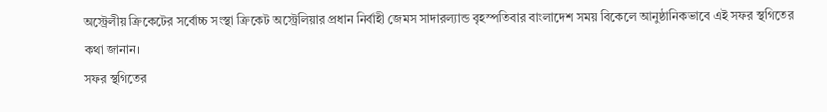অস্ট্রেলীয় ক্রিকেটের সর্বোচ্চ সংস্থা ক্রিকেট অস্ট্রেলিয়ার প্রধান নির্বাহী জেমস সাদারল্যান্ড বৃহস্পতিবার বাংলাদেশ সময় বিকেলে আনুষ্ঠানিকভাবে এই সফর স্থগিতের কথা জানান।
সফর স্থগিতের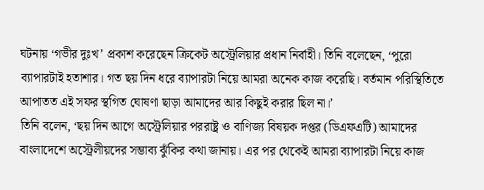ঘটনায় ‘গভীর দুঃখ’ প্রকাশ করেছেন ক্রিকেট অস্ট্রেলিয়ার প্রধান নির্বাহী। তিনি বলেছেন, ‘পুরো ব্যাপারটাই হতাশার। গত ছয় দিন ধরে ব্যাপারটা নিয়ে আমরা অনেক কাজ করেছি। বর্তমান পরিস্থিতিতে আপাতত এই সফর স্থগিত ঘোষণা ছাড়া আমাদের আর কিছুই করার ছিল না।’
তিনি বলেন, ‘ছয় দিন আগে অস্ট্রেলিয়ার পররাষ্ট্র ও বাণিজ্য বিষয়ক দপ্তর (ডিএফএটি) আমাদের বাংলাদেশে অস্ট্রেলীয়দের সম্ভাব্য ঝুঁকির কথা জানায়। এর পর থেকেই আমরা ব্যাপারটা নিয়ে কাজ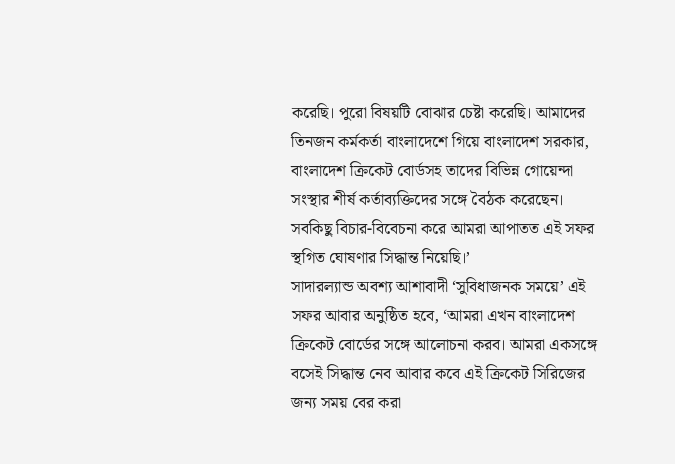করেছি। পুরো বিষয়টি বোঝার চেষ্টা করেছি। আমাদের তিনজন কর্মকর্তা বাংলাদেশে গিয়ে বাংলাদেশ সরকার, বাংলাদেশ ক্রিকেট বোর্ডসহ তাদের বিভিন্ন গোয়েন্দা সংস্থার শীর্ষ কর্তাব্যক্তিদের সঙ্গে বৈঠক করেছেন। সবকিছু বিচার-বিবেচনা করে আমরা আপাতত এই সফর স্থগিত ঘোষণার সিদ্ধান্ত নিয়েছি।’
সাদারল্যান্ড অবশ্য আশাবাদী ‘সুবিধাজনক সময়ে’ এই সফর আবার অনুষ্ঠিত হবে, ‘আমরা এখন বাংলাদেশ ক্রিকেট বোর্ডের সঙ্গে আলোচনা করব। আমরা একসঙ্গে বসেই সিদ্ধান্ত নেব আবার কবে এই ক্রিকেট সিরিজের জন্য সময় বের করা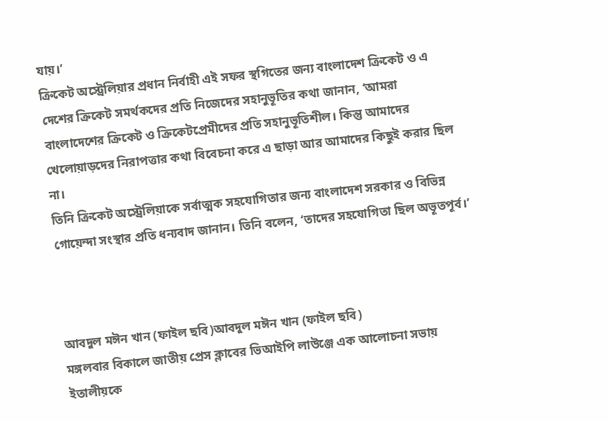যায়।’
ক্রিকেট অস্ট্রেলিয়ার প্রধান নির্বাহী এই সফর স্থগিতের জন্য বাংলাদেশ ক্রিকেট ও এ দেশের ক্রিকেট সমর্থকদের প্রতি নিজেদের সহানুভূতির কথা জানান, ‘আমরা বাংলাদেশের ক্রিকেট ও ক্রিকেটপ্রেমীদের প্রতি সহানুভূতিশীল। কিন্তু আমাদের খেলোয়াড়দের নিরাপত্তার কথা বিবেচনা করে এ ছাড়া আর আমাদের কিছুই করার ছিল না।
তিনি ক্রিকেট অস্ট্রেলিয়াকে সর্বাত্মক সহযোগিতার জন্য বাংলাদেশ সরকার ও বিভিন্ন গোয়েন্দা সংস্থার প্রতি ধন্যবাদ জানান। তিনি বলেন, ‘তাদের সহযোগিতা ছিল অভূতপূর্ব।’



আবদুল মঈন খান (ফাইল ছবি)আবদুল মঈন খান (ফাইল ছবি)
মঙ্গলবার বিকালে জাতীয় প্রেস ক্লাবের ভিআইপি লাউঞ্জে এক আলোচনা সভায় ইতালীয়কে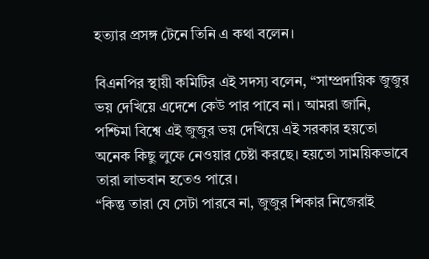হত্যার প্রসঙ্গ টেনে তিনি এ কথা বলেন।

বিএনপির স্থায়ী কমিটির এই সদস্য বলেন, “সাম্প্রদায়িক জুজুর ভয় দেখিয়ে এদেশে কেউ পার পাবে না। আমরা জানি, পশ্চিমা বিশ্বে এই জুজুর ভয় দেখিয়ে এই সরকার হয়তো অনেক কিছু লুফে নেওয়ার চেষ্টা করছে। হয়তো সাময়িকভাবে তারা লাভবান হতেও পারে।
“কিন্তু তারা যে সেটা পারবে না, জুজুর শিকার নিজেরাই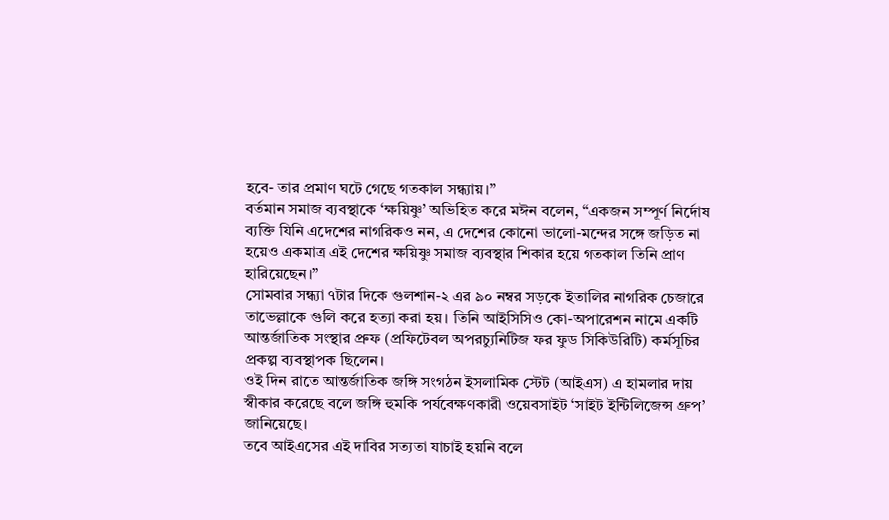হবে- তার প্রমাণ ঘটে গেছে গতকাল সন্ধ্যায়।”
বর্তমান সমাজ ব্যবস্থাকে ‘ক্ষয়িষ্ণু’ অভিহিত করে মঈন বলেন, “একজন সম্পূর্ণ নির্দোষ ব্যক্তি যিনি এদেশের নাগরিকও নন, এ দেশের কোনো ভালো-মন্দের সঙ্গে জড়িত না হয়েও একমাত্র এই দেশের ক্ষয়িষ্ণু সমাজ ব্যবস্থার শিকার হয়ে গতকাল তিনি প্রাণ হারিয়েছেন।”
সোমবার সন্ধ্যা ৭টার দিকে গুলশান-২ এর ৯০ নম্বর সড়কে ইতালির নাগরিক চেজারে তাভেল্লাকে গুলি করে হত্যা করা হয়। তিনি আইসিসিও কো-অপারেশন নামে একটি আন্তর্জাতিক সংস্থার প্রুফ (প্রফিটেবল অপরচ্যুনিটিজ ফর ফুড সিকিউরিটি) কর্মসূচির প্রকল্প ব্যবস্থাপক ছিলেন।
ওই দিন রাতে আন্তর্জাতিক জঙ্গি সংগঠন ইসলামিক স্টেট (আইএস) এ হামলার দায় স্বীকার করেছে বলে জঙ্গি হুমকি পর্যবেক্ষণকারী ওয়েবসাইট ‘সাইট ইন্টিলিজেন্স গ্রুপ’ জানিয়েছে।
তবে আইএসের এই দাবির সত্যতা যাচাই হয়নি বলে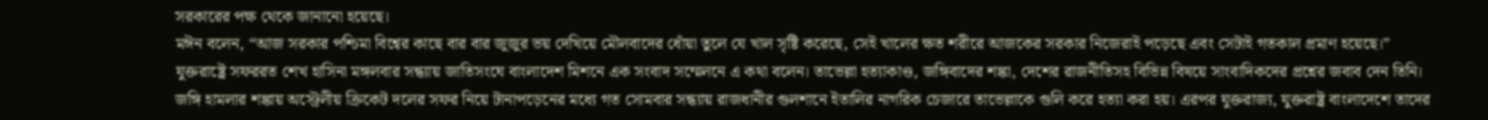সরকারের পক্ষ থেকে জানানো হয়েছে।
মঈন বলেন, “আজ সরকার পশ্চিমা বিশ্বের কাছে বার বার জুজুর ভয় দেখিয়ে মৌলবাদের ধোঁয়া তুলে যে খাল সৃষ্টি করেছে, সেই খালের ক্ষত শরীরে আজকের সরকার নিজেরাই পড়েছে এবং সেটাই গতকাল প্রমাণ হয়েছে।”
যুক্তরাষ্ট্রে সফররত শেখ হাসিনা মঙ্গলবার সন্ধ্যায় জাতিসংঘে বাংলাদেশ মিশনে এক সংবাদ সম্মেলনে এ কথা বলেন। তাভেল্লা হত্যাকাণ্ড, জঙ্গিবাদের শঙ্কা, দেশের রাজনীতিসহ বিভিন্ন বিষয়ে সাংবাদিকদের প্রশ্নের জবাব দেন তিনি।
জঙ্গি হামলার শঙ্কায় অস্ট্রেলীয় ক্রিকেট দলের সফর নিয়ে টানাপড়েনের মধ্যে গত সোমবার সন্ধ্যায় রাজধানীর গুলশানে ইতালির নাগরিক চেজারে তাভেল্লাকে গুলি করে হত্যা করা হয়। এরপর যুক্তরাজ্য, যুক্তরাষ্ট্র বাংলাদেশে তাদের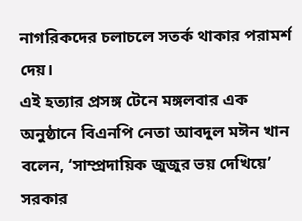নাগরিকদের চলাচলে সতর্ক থাকার পরামর্শ দেয়।
এই হত্যার প্রসঙ্গ টেনে মঙ্গলবার এক অনুষ্ঠানে বিএনপি নেতা আবদুল মঈন খান বলেন, ‘সাম্প্রদায়িক জুজুর ভয় দেখিয়ে’ সরকার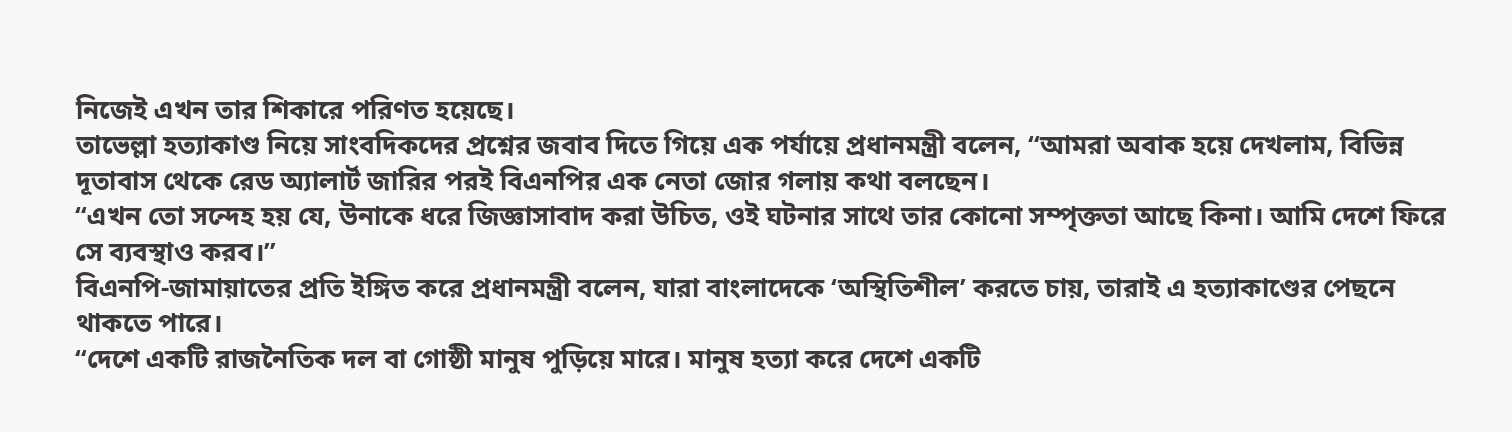নিজেই এখন তার শিকারে পরিণত হয়েছে।
তাভেল্লা হত্যাকাণ্ড নিয়ে সাংবদিকদের প্রশ্নের জবাব দিতে গিয়ে এক পর্যায়ে প্রধানমন্ত্রী বলেন, “আমরা অবাক হয়ে দেখলাম, বিভিন্ন দূতাবাস থেকে রেড অ্যালার্ট জারির পরই বিএনপির এক নেতা জোর গলায় কথা বলছেন।
“এখন তো সন্দেহ হয় যে, উনাকে ধরে জিজ্ঞাসাবাদ করা উচিত, ওই ঘটনার সাথে তার কোনো সম্পৃক্ততা আছে কিনা। আমি দেশে ফিরে সে ব্যবস্থাও করব।”
বিএনপি-জামায়াতের প্রতি ইঙ্গিত করে প্রধানমন্ত্রী বলেন, যারা বাংলাদেকে ‘অস্থিতিশীল’ করতে চায়, তারাই এ হত্যাকাণ্ডের পেছনে থাকতে পারে।
“দেশে একটি রাজনৈতিক দল বা গোষ্ঠী মানুষ পুড়িয়ে মারে। মানুষ হত্যা করে দেশে একটি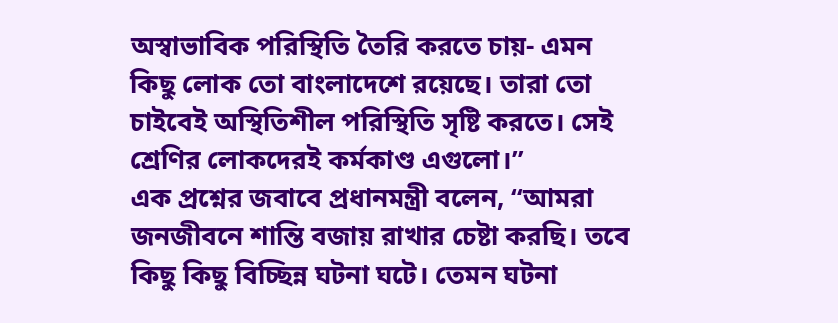অস্বাভাবিক পরিস্থিতি তৈরি করতে চায়- এমন কিছু লোক তো বাংলাদেশে রয়েছে। তারা তো চাইবেই অস্থিতিশীল পরিস্থিতি সৃষ্টি করতে। সেই শ্রেণির লোকদেরই কর্মকাণ্ড এগুলো।”
এক প্রশ্নের জবাবে প্রধানমন্ত্রী বলেন, “আমরা জনজীবনে শান্তি বজায় রাখার চেষ্টা করছি। তবে কিছু কিছু বিচ্ছিন্ন ঘটনা ঘটে। তেমন ঘটনা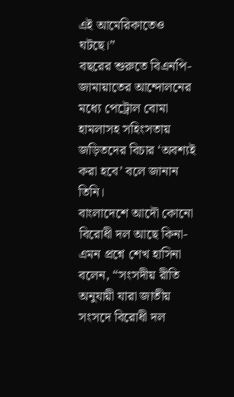এই আমেরিকাতেও ঘটছে।”
বছরের শুরুতে বিএনপি-জামায়াতের আন্দোলনের মধ্যে পেট্রোল বোমা হামলাসহ সহিংসতায় জড়িতদের বিচার ‘অবশ্যই করা হবে’ বলে জানান তিনি।
বাংলাদেশে আদৌ কোনো বিরোধী দল আছে কিনা- এমন প্রশ্নে শেখ হাসিনা বলেন, “সংসদীয় রীতি অনুযায়ী যারা জাতীয় সংসদে বিরোধী দল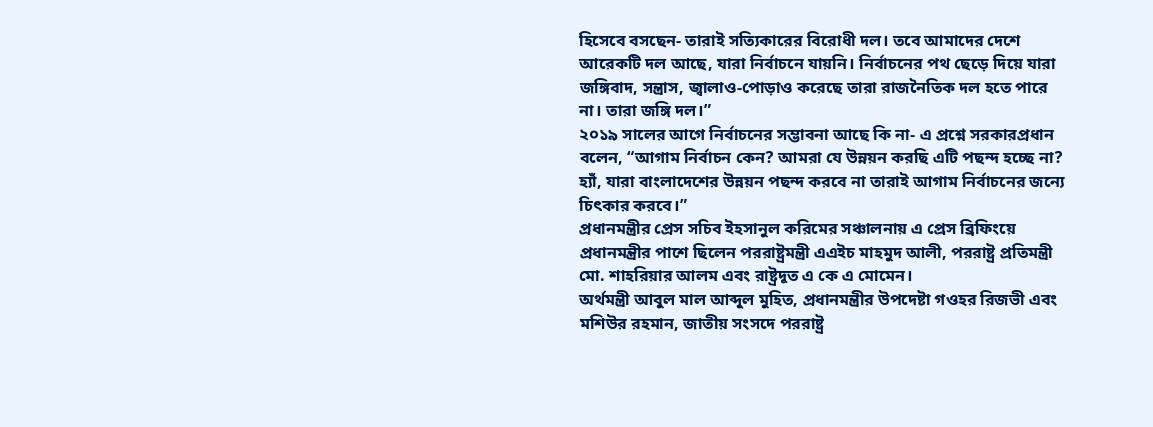হিসেবে বসছেন- তারাই সত্যিকারের বিরোধী দল। তবে আমাদের দেশে আরেকটি দল আছে, যারা নির্বাচনে যায়নি। নির্বাচনের পথ ছেড়ে দিয়ে যারা জঙ্গিবাদ, সন্ত্রাস, জ্বালাও-পোড়াও করেছে তারা রাজনৈতিক দল হতে পারে না। তারা জঙ্গি দল।”
২০১৯ সালের আগে নির্বাচনের সম্ভাবনা আছে কি না- এ প্রশ্নে সরকারপ্রধান বলেন, “আগাম নির্বাচন কেন? আমরা যে উন্নয়ন করছি এটি পছন্দ হচ্ছে না? হ্যাঁ, যারা বাংলাদেশের উন্নয়ন পছন্দ করবে না তারাই আগাম নির্বাচনের জন্যে চিৎকার করবে।”
প্রধানমন্ত্রীর প্রেস সচিব ইহসানুল করিমের সঞ্চালনায় এ প্রেস ব্রিফিংয়ে প্রধানমন্ত্রীর পাশে ছিলেন পররাষ্ট্রমন্ত্রী এএইচ মাহমুদ আলী, পররাষ্ট্র প্রতিমন্ত্রী মো. শাহরিয়ার আলম এবং রাষ্ট্রদূত এ কে এ মোমেন।
অর্থমন্ত্রী আবুল মাল আব্দুল মুহিত, প্রধানমন্ত্রীর উপদেষ্টা গওহর রিজভী এবং মশিউর রহমান, জাতীয় সংসদে পররাষ্ট্র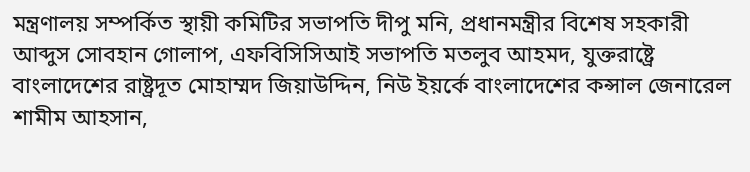মন্ত্রণালয় সম্পর্কিত স্থায়ী কমিটির সভাপতি দীপু মনি, প্রধানমন্ত্রীর বিশেষ সহকারী আব্দুস সোবহান গোলাপ, এফবিসিসিআই সভাপতি মতলুব আহমদ, যুক্তরাষ্ট্রে বাংলাদেশের রাষ্ট্রদূত মোহাম্মদ জিয়াউদ্দিন, নিউ ইয়র্কে বাংলাদেশের কন্সাল জেনারেল শামীম আহসান,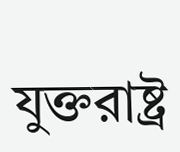যুক্তরাষ্ট্র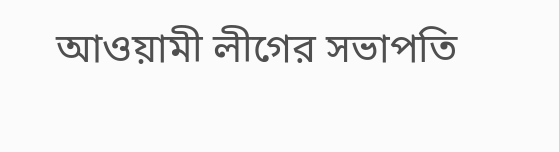আওয়ামী লীগের সভাপতি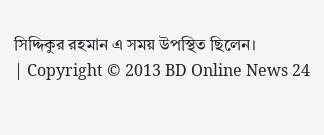সিদ্দিকুর রহমান এ সময় উপস্থিত ছিলেন।
| Copyright © 2013 BD Online News 24